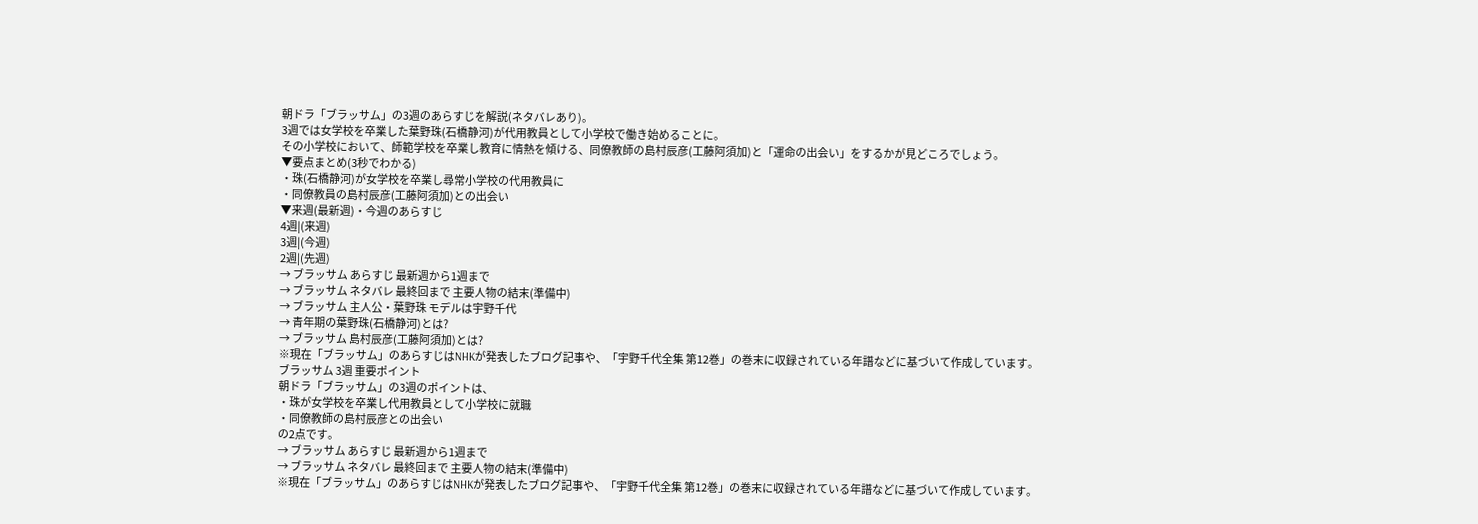朝ドラ「ブラッサム」の3週のあらすじを解説(ネタバレあり)。
3週では女学校を卒業した葉野珠(石橋静河)が代用教員として小学校で働き始めることに。
その小学校において、師範学校を卒業し教育に情熱を傾ける、同僚教師の島村辰彦(工藤阿須加)と「運命の出会い」をするかが見どころでしょう。
▼要点まとめ(3秒でわかる)
・珠(石橋静河)が女学校を卒業し尋常小学校の代用教員に
・同僚教員の島村辰彦(工藤阿須加)との出会い
▼来週(最新週)・今週のあらすじ
4週|(来週)
3週|(今週)
2週|(先週)
→ ブラッサム あらすじ 最新週から1週まで
→ ブラッサム ネタバレ 最終回まで 主要人物の結末(準備中)
→ ブラッサム 主人公・葉野珠 モデルは宇野千代
→ 青年期の葉野珠(石橋静河)とは?
→ ブラッサム 島村辰彦(工藤阿須加)とは?
※現在「ブラッサム」のあらすじはNHKが発表したブログ記事や、「宇野千代全集 第12巻」の巻末に収録されている年譜などに基づいて作成しています。
ブラッサム 3週 重要ポイント
朝ドラ「ブラッサム」の3週のポイントは、
・珠が女学校を卒業し代用教員として小学校に就職
・同僚教師の島村辰彦との出会い
の2点です。
→ ブラッサム あらすじ 最新週から1週まで
→ ブラッサム ネタバレ 最終回まで 主要人物の結末(準備中)
※現在「ブラッサム」のあらすじはNHKが発表したブログ記事や、「宇野千代全集 第12巻」の巻末に収録されている年譜などに基づいて作成しています。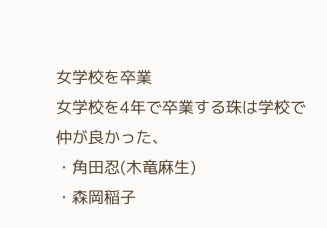女学校を卒業
女学校を4年で卒業する珠は学校で仲が良かった、
・角田忍(木竜麻生)
・森岡稲子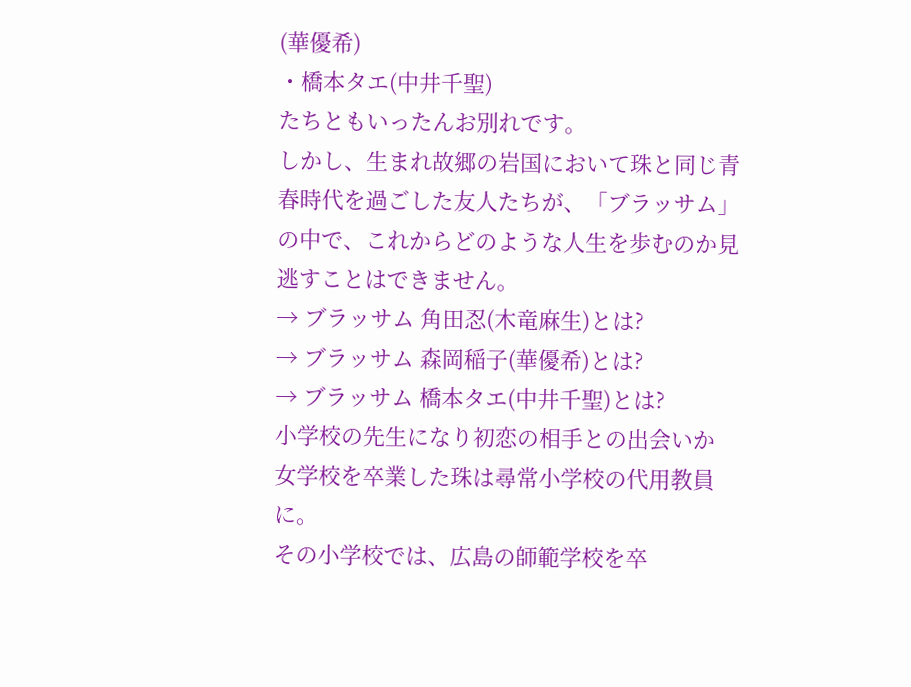(華優希)
・橋本タエ(中井千聖)
たちともいったんお別れです。
しかし、生まれ故郷の岩国において珠と同じ青春時代を過ごした友人たちが、「ブラッサム」の中で、これからどのような人生を歩むのか見逃すことはできません。
→ ブラッサム 角田忍(木竜麻生)とは?
→ ブラッサム 森岡稲子(華優希)とは?
→ ブラッサム 橋本タエ(中井千聖)とは?
小学校の先生になり初恋の相手との出会いか
女学校を卒業した珠は尋常小学校の代用教員に。
その小学校では、広島の師範学校を卒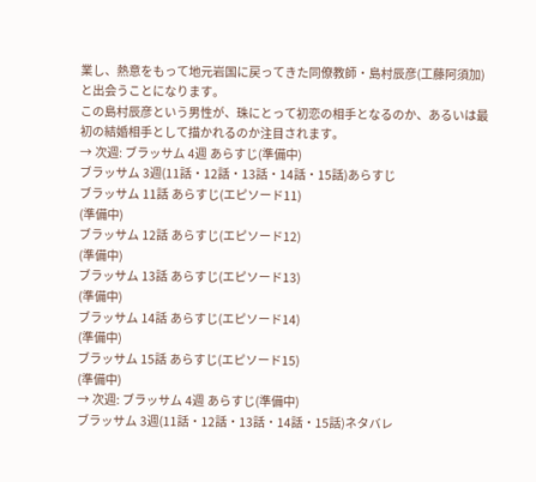業し、熱意をもって地元岩国に戻ってきた同僚教師・島村辰彦(工藤阿須加)と出会うことになります。
この島村辰彦という男性が、珠にとって初恋の相手となるのか、あるいは最初の結婚相手として描かれるのか注目されます。
→ 次週: ブラッサム 4週 あらすじ(準備中)
ブラッサム 3週(11話・12話・13話・14話・15話)あらすじ
ブラッサム 11話 あらすじ(エピソード11)
(準備中)
ブラッサム 12話 あらすじ(エピソード12)
(準備中)
ブラッサム 13話 あらすじ(エピソード13)
(準備中)
ブラッサム 14話 あらすじ(エピソード14)
(準備中)
ブラッサム 15話 あらすじ(エピソード15)
(準備中)
→ 次週: ブラッサム 4週 あらすじ(準備中)
ブラッサム 3週(11話・12話・13話・14話・15話)ネタバレ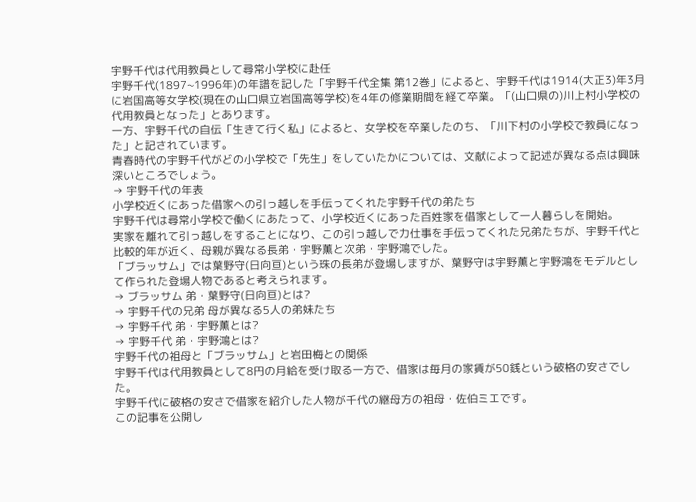宇野千代は代用教員として尋常小学校に赴任
宇野千代(1897~1996年)の年譜を記した「宇野千代全集 第12巻」によると、宇野千代は1914(大正3)年3月に岩国高等女学校(現在の山口県立岩国高等学校)を4年の修業期間を経て卒業。「(山口県の)川上村小学校の代用教員となった」とあります。
一方、宇野千代の自伝「生きて行く私」によると、女学校を卒業したのち、「川下村の小学校で教員になった」と記されています。
青春時代の宇野千代がどの小学校で「先生」をしていたかについては、文献によって記述が異なる点は興味深いところでしょう。
→ 宇野千代の年表
小学校近くにあった借家への引っ越しを手伝ってくれた宇野千代の弟たち
宇野千代は尋常小学校で働くにあたって、小学校近くにあった百姓家を借家として一人暮らしを開始。
実家を離れて引っ越しをすることになり、この引っ越しで力仕事を手伝ってくれた兄弟たちが、宇野千代と比較的年が近く、母親が異なる長弟・宇野薫と次弟・宇野鴻でした。
「ブラッサム」では葉野守(日向亘)という珠の長弟が登場しますが、葉野守は宇野薫と宇野鴻をモデルとして作られた登場人物であると考えられます。
→ ブラッサム 弟・葉野守(日向亘)とは?
→ 宇野千代の兄弟 母が異なる5人の弟妹たち
→ 宇野千代 弟・宇野薫とは?
→ 宇野千代 弟・宇野鴻とは?
宇野千代の祖母と「ブラッサム」と岩田梅との関係
宇野千代は代用教員として8円の月給を受け取る一方で、借家は毎月の家賃が50銭という破格の安さでした。
宇野千代に破格の安さで借家を紹介した人物が千代の継母方の祖母・佐伯ミエです。
この記事を公開し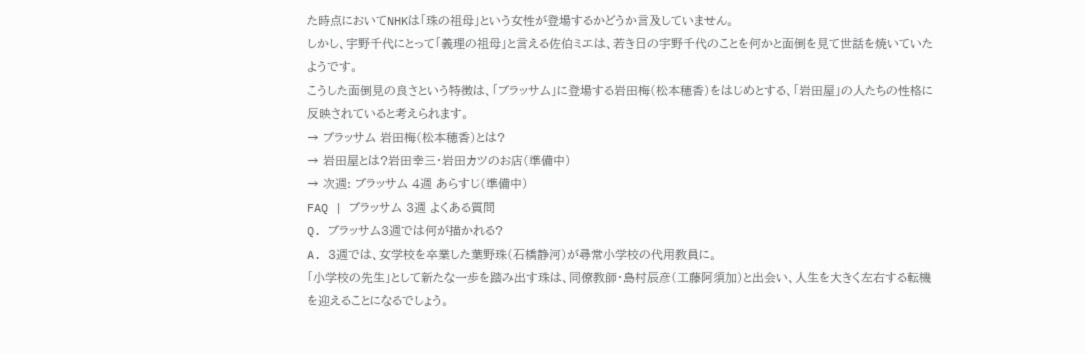た時点においてNHKは「珠の祖母」という女性が登場するかどうか言及していません。
しかし、宇野千代にとって「義理の祖母」と言える佐伯ミエは、若き日の宇野千代のことを何かと面倒を見て世話を焼いていたようです。
こうした面倒見の良さという特徴は、「ブラッサム」に登場する岩田梅(松本穂香)をはじめとする、「岩田屋」の人たちの性格に反映されていると考えられます。
→ ブラッサム 岩田梅(松本穂香)とは?
→ 岩田屋とは?岩田幸三・岩田カツのお店(準備中)
→ 次週: ブラッサム 4週 あらすじ(準備中)
FAQ | ブラッサム 3週 よくある質問
Q. ブラッサム3週では何が描かれる?
A. 3週では、女学校を卒業した葉野珠(石橋静河)が尋常小学校の代用教員に。
「小学校の先生」として新たな一歩を踏み出す珠は、同僚教師・島村辰彦(工藤阿須加)と出会い、人生を大きく左右する転機を迎えることになるでしょう。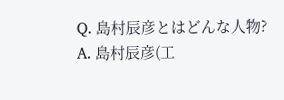Q. 島村辰彦とはどんな人物?
A. 島村辰彦(工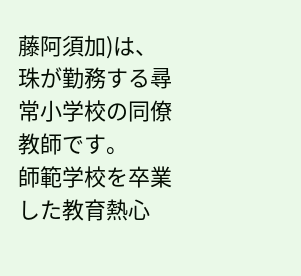藤阿須加)は、珠が勤務する尋常小学校の同僚教師です。
師範学校を卒業した教育熱心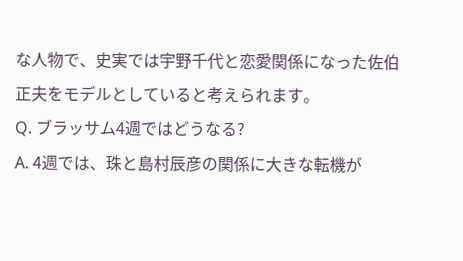な人物で、史実では宇野千代と恋愛関係になった佐伯正夫をモデルとしていると考えられます。
Q. ブラッサム4週ではどうなる?
A. 4週では、珠と島村辰彦の関係に大きな転機が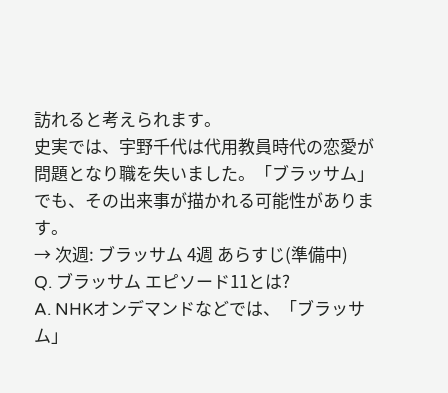訪れると考えられます。
史実では、宇野千代は代用教員時代の恋愛が問題となり職を失いました。「ブラッサム」でも、その出来事が描かれる可能性があります。
→ 次週: ブラッサム 4週 あらすじ(準備中)
Q. ブラッサム エピソード11とは?
A. NHKオンデマンドなどでは、「ブラッサム」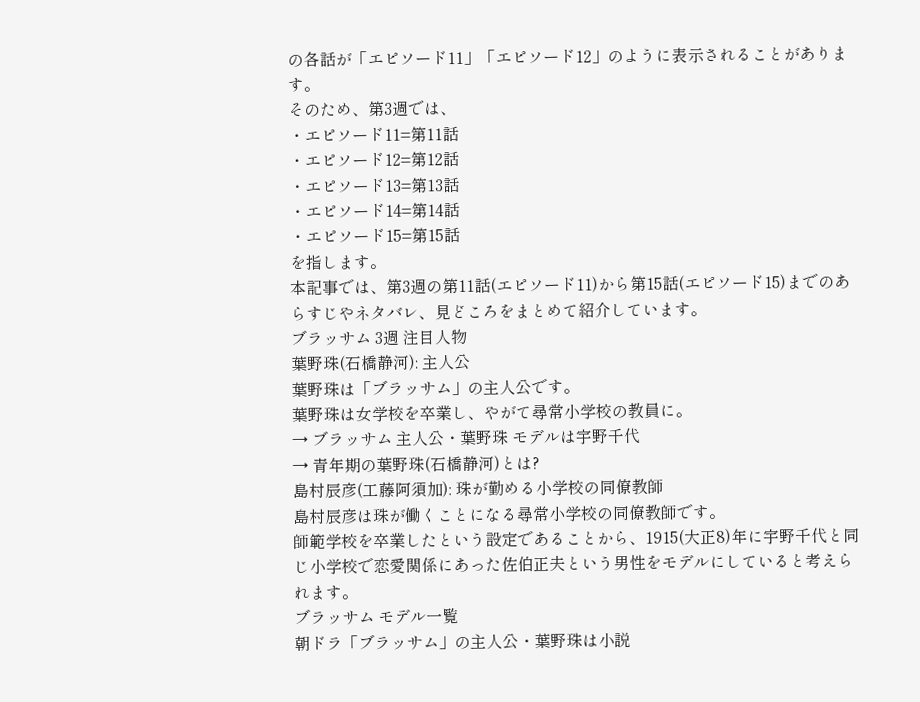の各話が「エピソード11」「エピソード12」のように表示されることがあります。
そのため、第3週では、
・エピソード11=第11話
・エピソード12=第12話
・エピソード13=第13話
・エピソード14=第14話
・エピソード15=第15話
を指します。
本記事では、第3週の第11話(エピソード11)から第15話(エピソード15)までのあらすじやネタバレ、見どころをまとめて紹介しています。
ブラッサム 3週 注目人物
葉野珠(石橋静河): 主人公
葉野珠は「ブラッサム」の主人公です。
葉野珠は女学校を卒業し、やがて尋常小学校の教員に。
→ ブラッサム 主人公・葉野珠 モデルは宇野千代
→ 青年期の葉野珠(石橋静河)とは?
島村辰彦(工藤阿須加): 珠が勤める小学校の同僚教師
島村辰彦は珠が働くことになる尋常小学校の同僚教師です。
師範学校を卒業したという設定であることから、1915(大正8)年に宇野千代と同じ小学校で恋愛関係にあった佐伯正夫という男性をモデルにしていると考えられます。
ブラッサム モデル一覧
朝ドラ「ブラッサム」の主人公・葉野珠は小説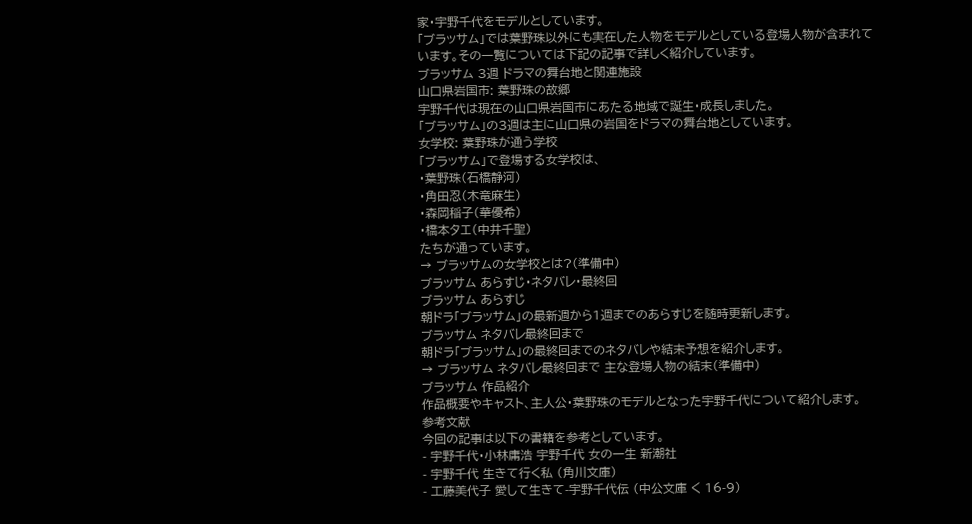家・宇野千代をモデルとしています。
「ブラッサム」では葉野珠以外にも実在した人物をモデルとしている登場人物が含まれています。その一覧については下記の記事で詳しく紹介しています。
ブラッサム 3週 ドラマの舞台地と関連施設
山口県岩国市: 葉野珠の故郷
宇野千代は現在の山口県岩国市にあたる地域で誕生・成長しました。
「ブラッサム」の3週は主に山口県の岩国をドラマの舞台地としています。
女学校: 葉野珠が通う学校
「ブラッサム」で登場する女学校は、
・葉野珠(石橋静河)
・角田忍(木竜麻生)
・森岡稲子(華優希)
・橋本タエ(中井千聖)
たちが通っています。
→ ブラッサムの女学校とは?(準備中)
ブラッサム あらすじ・ネタバレ・最終回
ブラッサム あらすじ
朝ドラ「ブラッサム」の最新週から1週までのあらすじを随時更新します。
ブラッサム ネタバレ最終回まで
朝ドラ「ブラッサム」の最終回までのネタバレや結末予想を紹介します。
→ ブラッサム ネタバレ最終回まで 主な登場人物の結末(準備中)
ブラッサム 作品紹介
作品概要やキャスト、主人公・葉野珠のモデルとなった宇野千代について紹介します。
参考文献
今回の記事は以下の書籍を参考としています。
- 宇野千代・小林庸浩 宇野千代 女の一生 新潮社
- 宇野千代 生きて行く私 (角川文庫)
- 工藤美代子 愛して生きて-宇野千代伝 (中公文庫 く 16-9)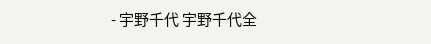- 宇野千代 宇野千代全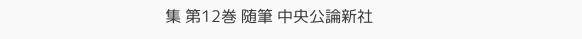集 第12巻 随筆 中央公論新社